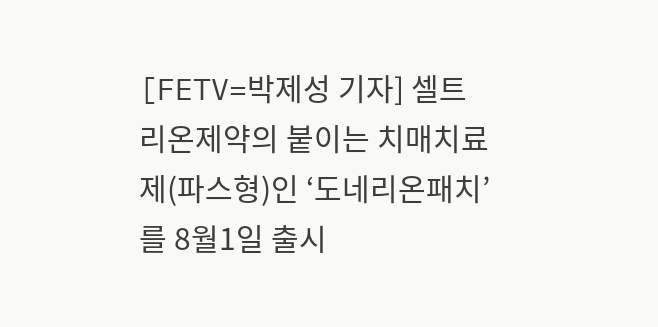[FETV=박제성 기자] 셀트리온제약의 붙이는 치매치료제(파스형)인 ‘도네리온패치’를 8월1일 출시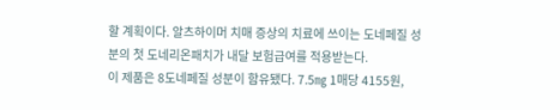할 계획이다. 알츠하이머 치매 증상의 치료에 쓰이는 도네페질 성분의 첫 도네리온패치가 내달 보험급여를 적용받는다.
이 제품은 8도네페질 성분이 함유됐다. 7.5㎎ 1매당 4155원,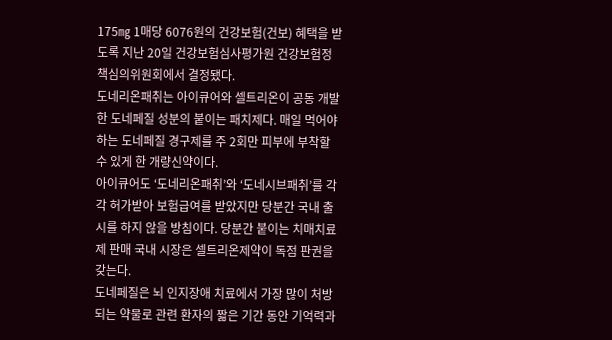175㎎ 1매당 6076원의 건강보험(건보) 혜택을 받도록 지난 20일 건강보험심사평가원 건강보험정책심의위원회에서 결정됐다.
도네리온패취는 아이큐어와 셀트리온이 공동 개발한 도네페질 성분의 붙이는 패치제다. 매일 먹어야 하는 도네페질 경구제를 주 2회만 피부에 부착할 수 있게 한 개량신약이다.
아이큐어도 ‘도네리온패취’와 ‘도네시브패취’를 각각 허가받아 보험급여를 받았지만 당분간 국내 출시를 하지 않을 방침이다. 당분간 붙이는 치매치료제 판매 국내 시장은 셀트리온제약이 독점 판권을 갖는다.
도네페질은 뇌 인지장애 치료에서 가장 많이 처방되는 약물로 관련 환자의 짧은 기간 동안 기억력과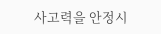사고력을 안정시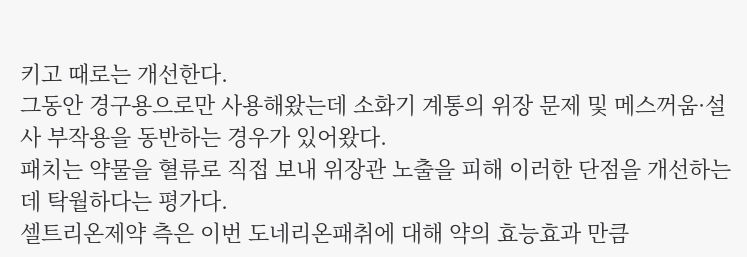키고 때로는 개선한다.
그동안 경구용으로만 사용해왔는데 소화기 계통의 위장 문제 및 메스꺼움·설사 부작용을 동반하는 경우가 있어왔다.
패치는 약물을 혈류로 직접 보내 위장관 노출을 피해 이러한 단점을 개선하는데 탁월하다는 평가다.
셀트리온제약 측은 이번 도네리온패취에 대해 약의 효능효과 만큼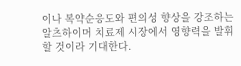이나 복약순응도와 편의성 향상을 강조하는 알츠하이머 치료제 시장에서 영향력을 발휘할 것이라 기대한다.